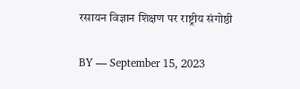रसायन विज्ञान शिक्षण पर राष्ट्रीय संगोष्ठी

BY — September 15, 2023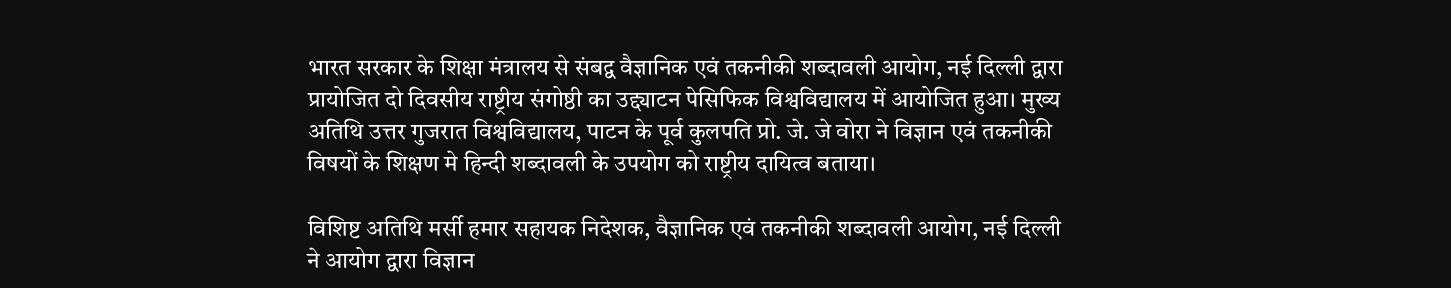भारत सरकार के शिक्षा मंत्रालय से संबद्व वैज्ञानिक एवं तकनीकी शब्दावली आयोग, नई दिल्ली द्वारा प्रायोजित दो दिवसीय राष्ट्रीय संगोष्ठी का उद्द्याटन पेसिफिक विश्वविद्यालय में आयोजित हुआ। मुख्य अतिथि उत्तर गुजरात विश्वविद्यालय, पाटन के पूर्व कुलपति प्रो. जे. जे वोरा ने विज्ञान एवं तकनीकी विषयों के शिक्षण मे हिन्दी शब्दावली के उपयोग को राष्ट्रीय दायित्व बताया।

विशिष्ट अतिथि मर्सी हमार सहायक निदेशक, वैज्ञानिक एवं तकनीकी शब्दावली आयोग, नई दिल्ली ने आयोग द्वारा विज्ञान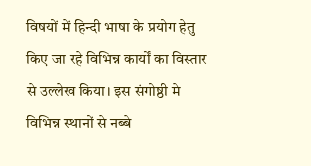विषयों में हिन्दी भाषा के प्रयोग हेतु किए जा रहे विभिन्न कार्यों का विस्तार से उल्लेख किया। इस संगोष्ठी मे विभिन्न स्थानों से नब्बे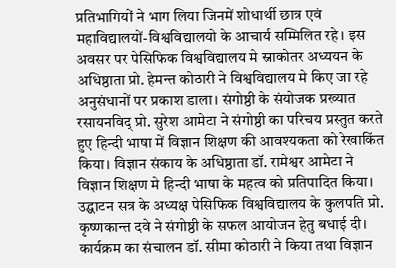प्रतिभागियों ने भाग लिया जिनमें शोधार्थी छात्र एवं महाविद्यालयों-विश्वविद्यालयो के आचार्य सम्मिलित रहे। इस अवसर पर पेसिफिक विश्वविद्यालय मे स्नाकोतर अध्ययन के अधिष्ठाता प्रो. हेमन्त कोठारी ने विश्वविद्यालय मे किए जा रहे अनुसंधानों पर प्रकाश डाला। संगोष्ठी के संयोजक प्रख्यात रसायनविद् प्रो. सुरेश आमेटा ने संगोष्ठी का परिचय प्रस्तुत करते हुए हिन्दी भाषा में विज्ञान शिक्षण की आवश्यकता को रेखाकिंत किया। विज्ञान संकाय के अधिष्ठाता डॉ. रामेश्वर आमेटा ने विज्ञान शिक्षण मे हिन्दी भाषा के महत्व को प्रतिपादित किया। उद्घाटन सत्र के अध्यक्ष पेसिफिक विश्वविद्यालय के कुलपति प्रो. कृष्णकान्त दवे ने संगोष्ठी के सफल आयोजन हेतु बधाई दी। कार्यक्रम का संचालन डॉ. सीमा कोठारी ने किया तथा विज्ञान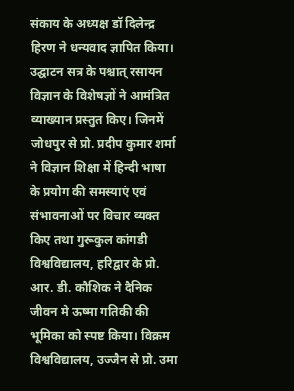संकाय के अध्यक्ष डॉ दिलेन्द्र हिरण ने धन्यवाद ज्ञापित किया। उद्घाटन सत्र के पश्चात् रसायन विज्ञान के विशेषज्ञों ने आमंत्रित व्याख्यान प्रस्तुत किए। जिनमें जोधपुर से प्रो. प्रदीप कुमार शर्मा ने विज्ञान शिक्षा में हिन्दी भाषा के प्रयोग की समस्याएं एवं संभावनाओं पर विचार व्यक्त किए तथा गुरूकुल कांगडी विश्वविद्यालय, हरिद्वार के प्रो. आर. डी. कौशिक ने दैनिक जीवन मे ऊष्मा गतिकी की भूमिका को स्पष्ट किया। विक्रम विश्वविद्यालय, उज्जैन से प्रो. उमा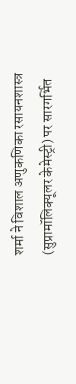शर्मा ने विशाल अणुकणिका रसायनशास्त्र (सुप्रामॉलिक्यूलर केमेस्ट्री) पर सारगर्भित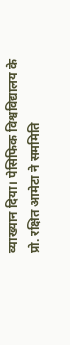व्याख्यान दिया। पेसिफिक विश्वविद्यालय के प्रो. रक्षित आमेटा ने सममिति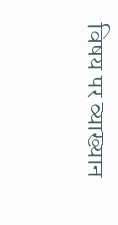विषय पर व्याख्यान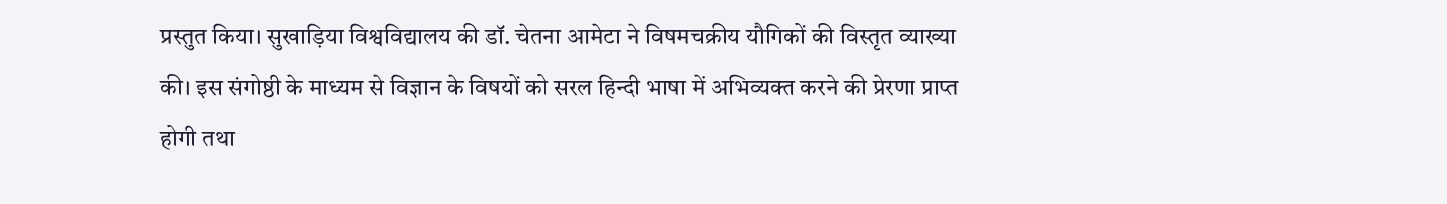प्रस्तुत किया। सुखाड़िया विश्वविद्यालय की डॉ. चेतना आमेटा ने विषमचक्रीय यौगिकों की विस्तृत व्याख्या की। इस संगोष्ठी के माध्यम से विज्ञान के विषयों को सरल हिन्दी भाषा में अभिव्यक्त करने की प्रेरणा प्राप्त होगी तथा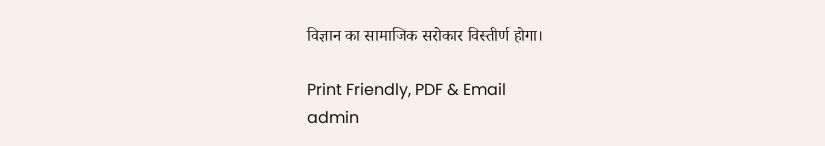विज्ञान का सामाजिक सरोकार विस्तीर्ण होगा।

Print Friendly, PDF & Email
admin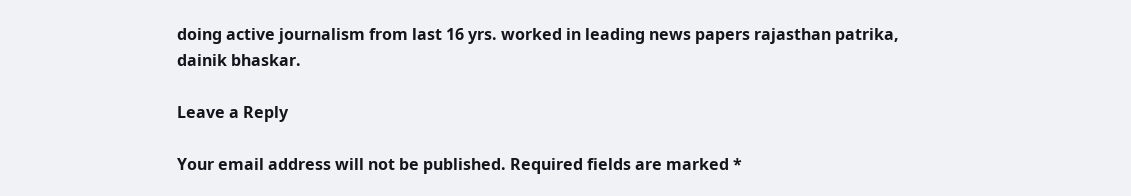doing active journalism from last 16 yrs. worked in leading news papers rajasthan patrika, dainik bhaskar.

Leave a Reply

Your email address will not be published. Required fields are marked *